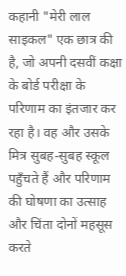कहानी "मेरी लाल साइकल" एक छात्र की है, जो अपनी दसवीं कक्षा के बोर्ड परीक्षा के परिणाम का इंतजार कर रहा है। वह और उसके मित्र सुबह-सुबह स्कूल पहुँचते हैं और परिणाम की घोषणा का उत्साह और चिंता दोनों महसूस करते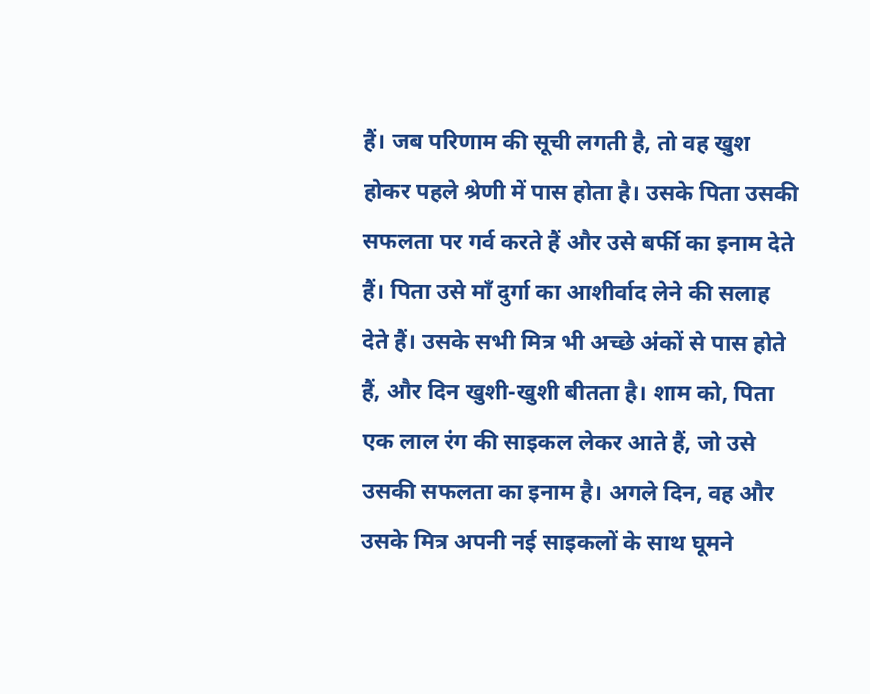हैं। जब परिणाम की सूची लगती है, तो वह खुश होकर पहले श्रेणी में पास होता है। उसके पिता उसकी सफलता पर गर्व करते हैं और उसे बर्फी का इनाम देते हैं। पिता उसे माँ दुर्गा का आशीर्वाद लेने की सलाह देते हैं। उसके सभी मित्र भी अच्छे अंकों से पास होते हैं, और दिन खुशी-खुशी बीतता है। शाम को, पिता एक लाल रंग की साइकल लेकर आते हैं, जो उसे उसकी सफलता का इनाम है। अगले दिन, वह और उसके मित्र अपनी नई साइकलों के साथ घूमने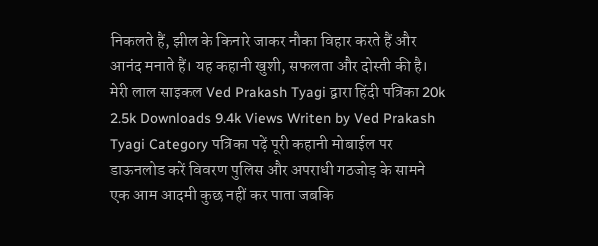निकलते हैं, झील के किनारे जाकर नौका विहार करते हैं और आनंद मनाते हैं। यह कहानी खुशी, सफलता और दोस्ती की है। मेरी लाल साइकल Ved Prakash Tyagi द्वारा हिंदी पत्रिका 20k 2.5k Downloads 9.4k Views Writen by Ved Prakash Tyagi Category पत्रिका पढ़ें पूरी कहानी मोबाईल पर डाऊनलोड करें विवरण पुलिस और अपराधी गठजोड़ के सामने एक आम आदमी कुछ नहीं कर पाता जबकि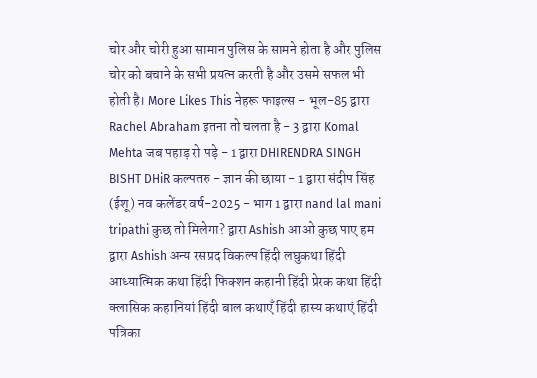चोर और चोरी हुआ सामान पुलिस के सामने होता है और पुलिस चोर को बचाने के सभी प्रयत्न करती है और उसमे सफल भी होती है। More Likes This नेहरू फाइल्स - भूल-85 द्वारा Rachel Abraham इतना तो चलता है - 3 द्वारा Komal Mehta जब पहाड़ रो पड़े - 1 द्वारा DHIRENDRA SINGH BISHT DHiR कल्पतरु - ज्ञान की छाया - 1 द्वारा संदीप सिंह (ईशू) नव कलेंडर वर्ष-2025 - भाग 1 द्वारा nand lal mani tripathi कुछ तो मिलेगा? द्वारा Ashish आओ कुछ पाए हम द्वारा Ashish अन्य रसप्रद विकल्प हिंदी लघुकथा हिंदी आध्यात्मिक कथा हिंदी फिक्शन कहानी हिंदी प्रेरक कथा हिंदी क्लासिक कहानियां हिंदी बाल कथाएँ हिंदी हास्य कथाएं हिंदी पत्रिका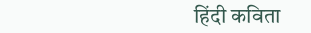हिंदी कविता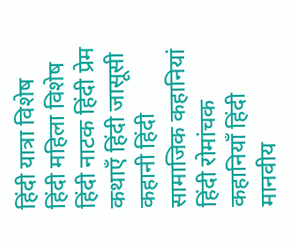हिंदी यात्रा विशेष हिंदी महिला विशेष हिंदी नाटक हिंदी प्रेम कथाएँ हिंदी जासूसी कहानी हिंदी सामाजिक कहानियां हिंदी रोमांचक कहानियाँ हिंदी मानवीय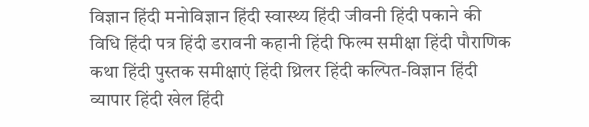विज्ञान हिंदी मनोविज्ञान हिंदी स्वास्थ्य हिंदी जीवनी हिंदी पकाने की विधि हिंदी पत्र हिंदी डरावनी कहानी हिंदी फिल्म समीक्षा हिंदी पौराणिक कथा हिंदी पुस्तक समीक्षाएं हिंदी थ्रिलर हिंदी कल्पित-विज्ञान हिंदी व्यापार हिंदी खेल हिंदी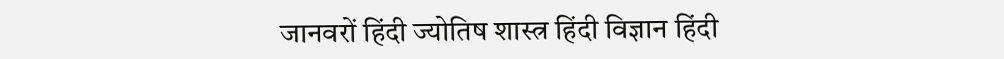जानवरों हिंदी ज्योतिष शास्त्र हिंदी विज्ञान हिंदी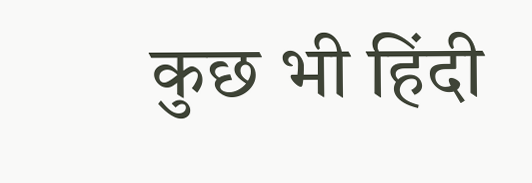कुछ भी हिंदी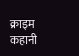क्राइम कहानी